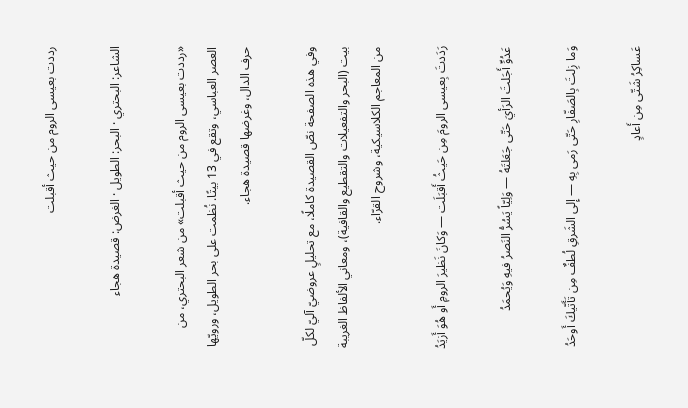رددت بعيسى الروم من حيث أقبلت

الشاعر: البحتري · البحر: الطويل · الغرض: قصيدة هجاء

«رددت بعيسى الروم من حيث أقبلت» من شعر البحتري، من العصر العباسي، وتقع في 13 بيتًا. نُظمت على بحر الطويل، ورويّها حرف الدال، وغرضها قصيدة هجاء.

وفي هذه الصفحة نصّ القصيدة كاملًا، مع تحليلٍ عروضيّ آليّ لكلّ بيت (البحر والتفعيلات والتقطيع والقافية)، ومعاني الألفاظ الغريبة من المعاجم الكلاسيكية، وشروح القرّاء.

رَدَدتَ بِعيسى الرومَ مِن حَيثُ أَقبَلَت — وَكانَ نَظيرَ الرومِ أَو هُوَ أَزيَدُ

عَدُوٍّ أَجَلتَ الرَأيَ حَتّى جَعَلتَهُ — وَلِيّاً يَسُرُّ النَصرُ فيهِ وَيُحمَدُ

وَما زِلتَ بِالصَفّارِ حَتّى رَمى بِهِ — إِلى الشَرقِ لُطفٌ مِن تَأَتّيكَ أَوحَدُ

عَساكِرُ شَتّى مِن أَعادٍ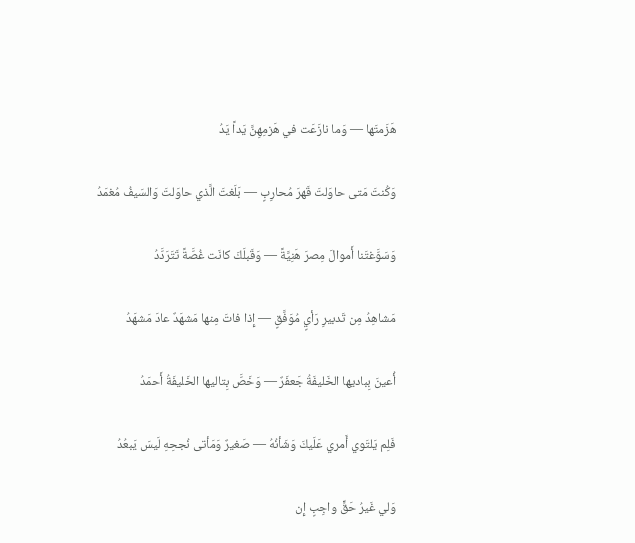هَزَمتَها — وَما نازَعَت في هَزمِهِنَّ يَداً يَدُ

وَكُنتَ مَتى حاوَلتَ قَهرَ مُحارِبٍ — بَلَغتَ الَّذي حاوَلتَ وَالسَيفُ مُغمَدُ

وَسَوَّغتَنا أَموالَ مِصرَ هَنِيَّةً — وَقَبلَكَ كانَت غُصَّةً تَتَرَدَّدُ

مَشاهِدُ مِن تَدبيرِ رَأيٍ مُوَفَّقٍ — إِذا فاتَ مِنها مَشهَدٌ عادَ مَشهَدُ

أُعينَ بِباديها الخَليفَةُ جَعفَرٌ — وَخَصَّ بِتاليها الخَليفَةُ أَحمَدُ

فَلِم يَلتَوي أَمري عَلَيكَ وَشَأنُهُ — صَغيرٌ وَمَأتى نُجحِهِ لَيسَ يَبعُدُ

وَلي غَيرُ حَقٍّ واجِبٍ إِن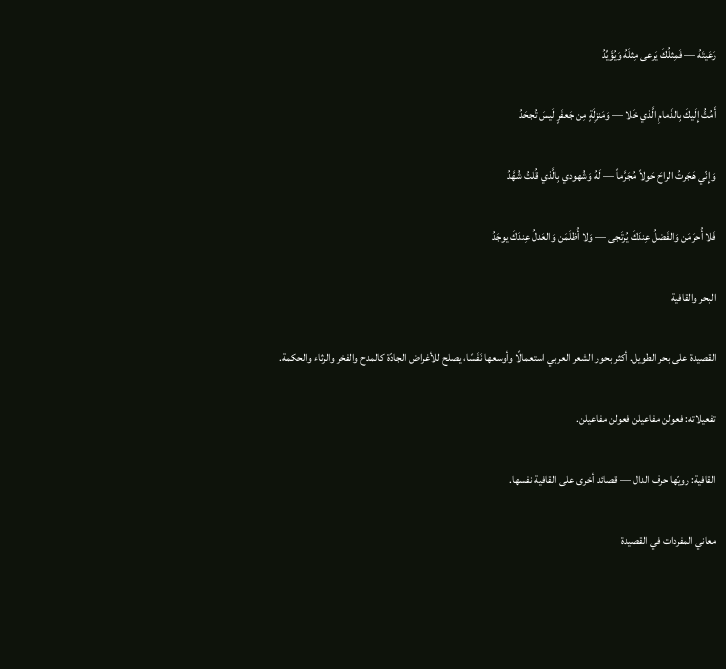رَعَيتَهُ — فَمِثلُكَ يَرعى مِثلَهُ وَيُؤَيِّدُ

أَمُتُّ إِلَيكَ بِالذَمامِ الَّذي خَلا — وَمَنزِلَةٍ مِن جَعفَرٍ لَيسَ تُجحَدُ

وَإِنّي هَجَرتُ الراحَ حَولاً مُجَرَّماً — لَهُ وَشُهودي بِالَّذي قُلتُ شُهَّدُ

فَلا أُحرَمَن وَالفَضلُ عِندَكَ يُرتَجى — وَلا أُظلَمَن وَالعَدلُ عِندَكَ يوجَدُ

البحر والقافية

القصيدة على بحر الطويل. أكثر بحور الشعر العربي استعمالًا وأوسعها نَفَسًا، يصلح للأغراض الجادّة كالمدح والفخر والرثاء والحكمة.

تفعيلاته: فعولن مفاعيلن فعولن مفاعيلن.

القافية: رويّها حرف الدال — قصائد أخرى على القافية نفسها.

معاني المفردات في القصيدة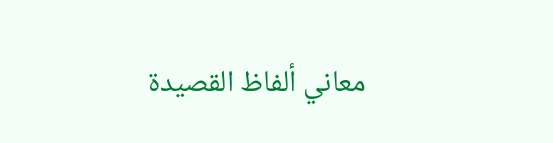معاني ألفاظ القصيدة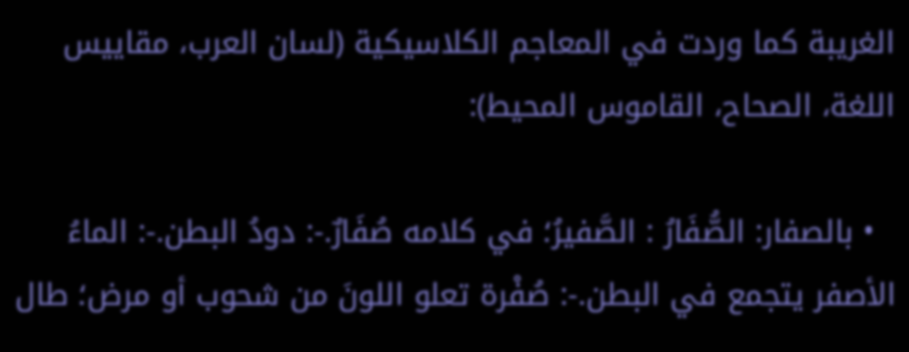الغريبة كما وردت في المعاجم الكلاسيكية (لسان العرب، مقاييس اللغة، الصحاح، القاموس المحيط):

  • بالصفار: الصُّفَارُ : الصَّفيرُ؛ في كلامه صُفَارٌ.-: دودُ البطن.-: الماءُ الأصفر يتجمع في البطن.-: صُفْرة تعلو اللونَ من شحوب أو مرض؛ طال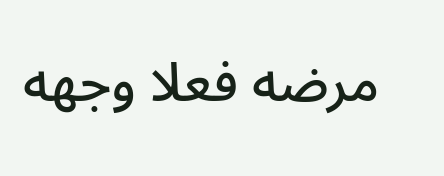مرضه فعلا وجهه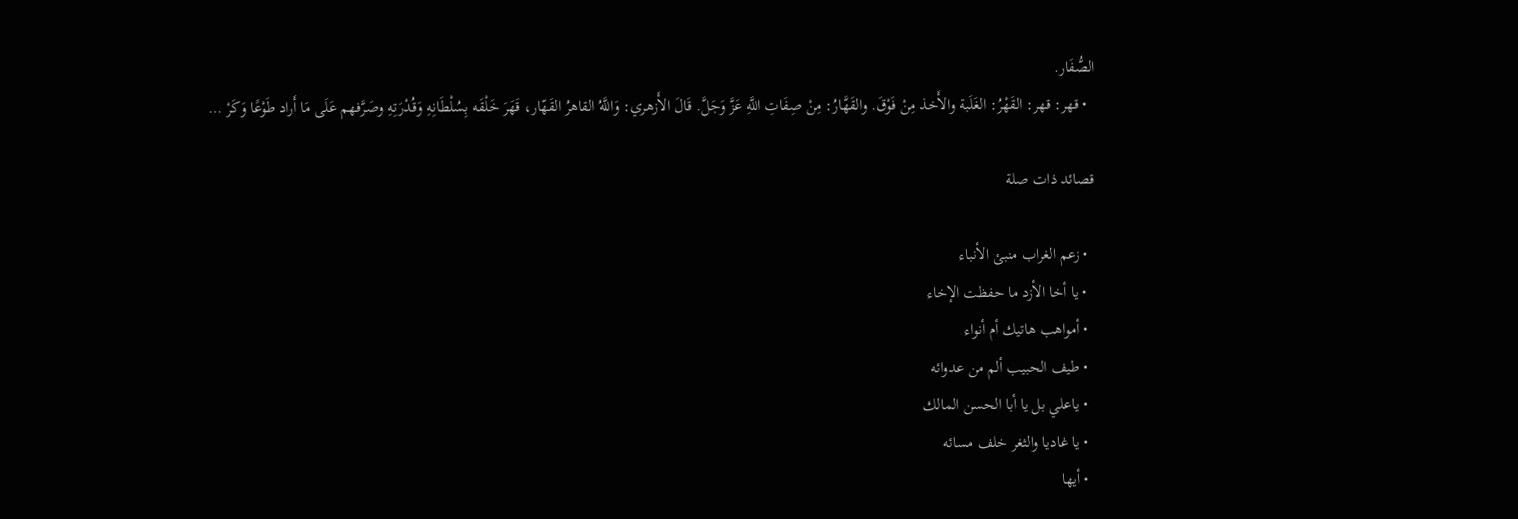الصُّفَار.
  • قهر: قهر: القَهْرُ: الغَلَبة والأَخذ مِنْ فَوْقَ. والقَهَّارُ: مِنْ صِفَاتِ اللَّهِ عَزَّ وَجَلَّ. قَالَ الأَزهري: وَاللَّهُ القاهرُ القَهّار، قَهَرَ خَلْقَه بِسُلْطَانِهِ وَقُدْرَتِهِ وصَرَّفهم عَلَى مَا أَراد طَوْعًا وَكَرْ …

قصائد ذات صلة

  • زعم الغراب منبئ الأنباء
  • يا أخا الأزد ما حفظت الإخاء
  • أمواهب هاتيك أم أنواء
  • طيف الحبيب ألم من عدوائه
  • ياعلي بل يا أبا الحسن المالك
  • يا غاديا والثغر خلف مسائه
  • أيها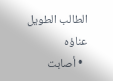الطالب الطويل عناؤه
  • أصابت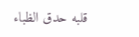قلبه حدق الظباء